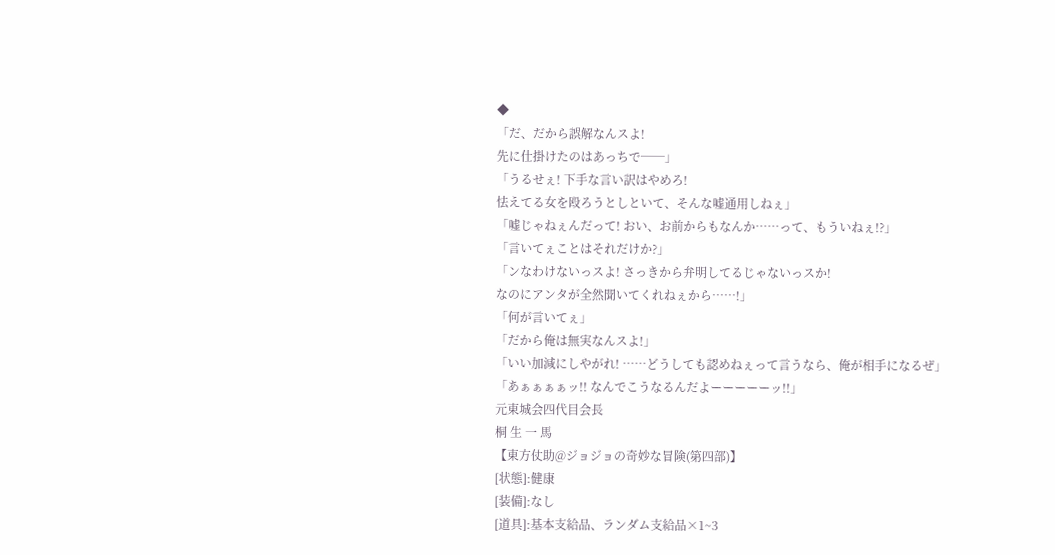◆
「だ、だから誤解なんスよ!
先に仕掛けたのはあっちで──」
「うるせぇ! 下手な言い訳はやめろ!
怯えてる女を殴ろうとしといて、そんな嘘通用しねぇ」
「嘘じゃねぇんだって! おい、お前からもなんか……って、もういねぇ!?」
「言いてぇことはそれだけか?」
「ンなわけないっスよ! さっきから弁明してるじゃないっスか!
なのにアンタが全然聞いてくれねぇから……!」
「何が言いてぇ」
「だから俺は無実なんスよ!」
「いい加減にしやがれ! ……どうしても認めねぇって言うなら、俺が相手になるぜ」
「あぁぁぁぁッ!! なんでこうなるんだよーーーーーッ!!」
元東城会四代目会長
桐 生 一 馬
【東方仗助@ジョジョの奇妙な冒険(第四部)】
[状態]:健康
[装備]:なし
[道具]:基本支給品、ランダム支給品×1~3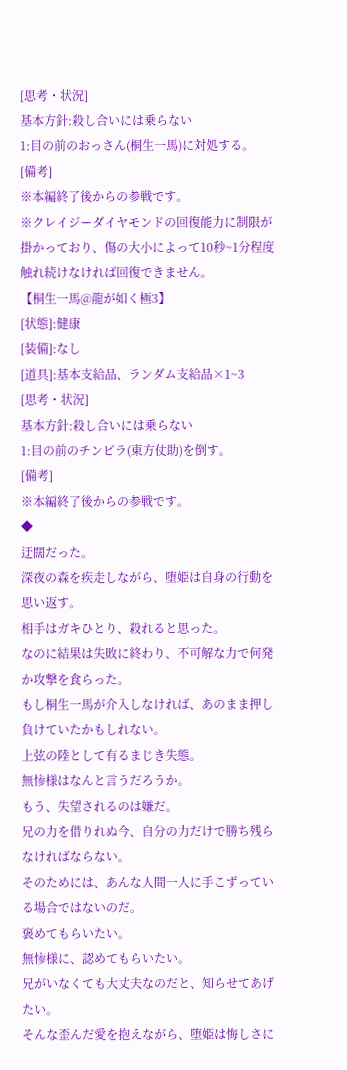[思考・状況]
基本方針:殺し合いには乗らない
1:目の前のおっさん(桐生一馬)に対処する。
[備考]
※本編終了後からの参戦です。
※クレイジーダイヤモンドの回復能力に制限が掛かっており、傷の大小によって10秒~1分程度触れ続けなければ回復できません。
【桐生一馬@龍が如く極3】
[状態]:健康
[装備]:なし
[道具]:基本支給品、ランダム支給品×1~3
[思考・状況]
基本方針:殺し合いには乗らない
1:目の前のチンピラ(東方仗助)を倒す。
[備考]
※本編終了後からの参戦です。
◆
迂闊だった。
深夜の森を疾走しながら、堕姫は自身の行動を思い返す。
相手はガキひとり、殺れると思った。
なのに結果は失敗に終わり、不可解な力で何発か攻撃を食らった。
もし桐生一馬が介入しなければ、あのまま押し負けていたかもしれない。
上弦の陸として有るまじき失態。
無惨様はなんと言うだろうか。
もう、失望されるのは嫌だ。
兄の力を借りれぬ今、自分の力だけで勝ち残らなければならない。
そのためには、あんな人間一人に手こずっている場合ではないのだ。
褒めてもらいたい。
無惨様に、認めてもらいたい。
兄がいなくても大丈夫なのだと、知らせてあげたい。
そんな歪んだ愛を抱えながら、堕姫は悔しさに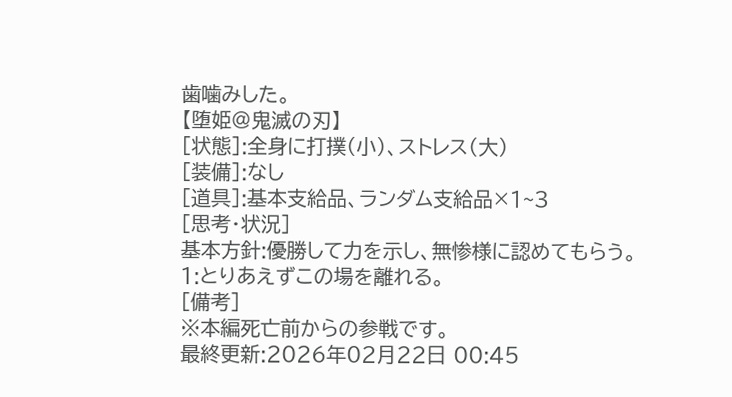歯噛みした。
【堕姫@鬼滅の刃】
[状態]:全身に打撲(小)、ストレス(大)
[装備]:なし
[道具]:基本支給品、ランダム支給品×1~3
[思考・状況]
基本方針:優勝して力を示し、無惨様に認めてもらう。
1:とりあえずこの場を離れる。
[備考]
※本編死亡前からの参戦です。
最終更新:2026年02月22日 00:45